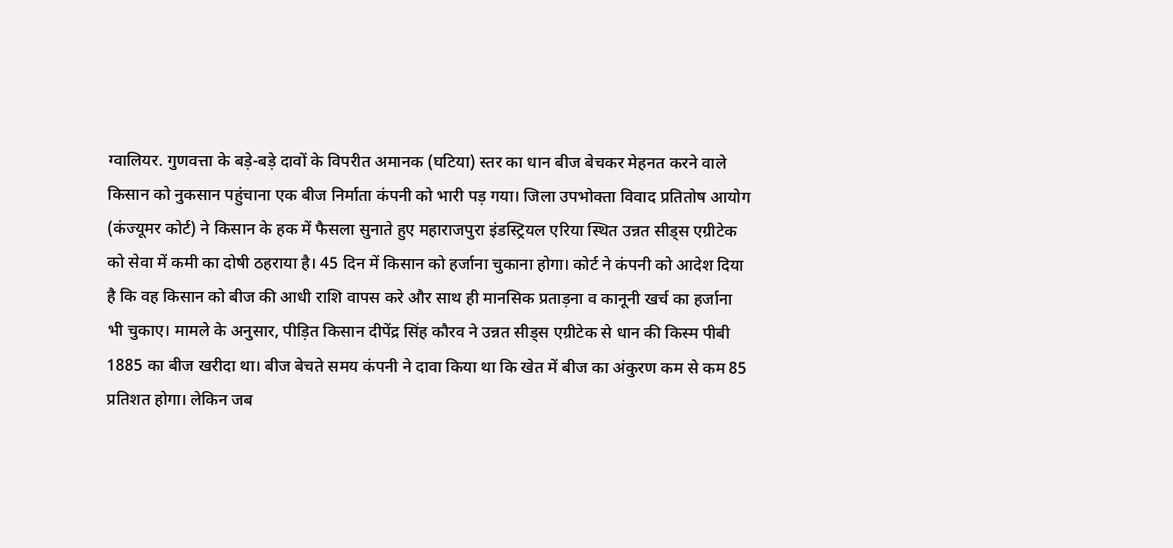ग्वालियर. गुणवत्ता के बड़े-बड़े दावों के विपरीत अमानक (घटिया) स्तर का धान बीज बेचकर मेहनत करने वाले किसान को नुकसान पहुंचाना एक बीज निर्माता कंपनी को भारी पड़ गया। जिला उपभोक्ता विवाद प्रतितोष आयोग (कंज्यूमर कोर्ट) ने किसान के हक में फैसला सुनाते हुए महाराजपुरा इंडस्ट्रियल एरिया स्थित उन्नत सीड्स एग्रीटेक को सेवा में कमी का दोषी ठहराया है। 45 दिन में किसान को हर्जाना चुकाना होगा। कोर्ट ने कंपनी को आदेश दिया है कि वह किसान को बीज की आधी राशि वापस करे और साथ ही मानसिक प्रताड़ना व कानूनी खर्च का हर्जाना भी चुकाए। मामले के अनुसार, पीड़ित किसान दीपेंद्र सिंह कौरव ने उन्नत सीड्स एग्रीटेक से धान की किस्म पीबी 1885 का बीज खरीदा था। बीज बेचते समय कंपनी ने दावा किया था कि खेत में बीज का अंकुरण कम से कम 85 प्रतिशत होगा। लेकिन जब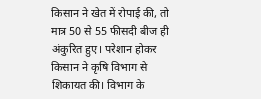किसान ने खेत में रोपाई की, तो मात्र 50 से 55 फीसदी बीज ही अंकुरित हुए। परेशान होकर किसान ने कृषि विभाग से शिकायत की। विभाग के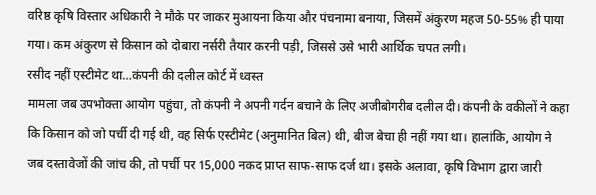वरिष्ठ कृषि विस्तार अधिकारी ने मौके पर जाकर मुआयना किया और पंचनामा बनाया, जिसमें अंकुरण महज 50-55% ही पाया गया। कम अंकुरण से किसान को दोबारा नर्सरी तैयार करनी पड़ी, जिससे उसे भारी आर्थिक चपत लगी।
रसीद नहीं एस्टीमेट था…कंपनी की दलील कोर्ट में ध्वस्त
मामला जब उपभोक्ता आयोग पहुंचा, तो कंपनी ने अपनी गर्दन बचाने के लिए अजीबोगरीब दलील दी। कंपनी के वकीलों ने कहा कि किसान को जो पर्ची दी गई थी, वह सिर्फ एस्टीमेट (अनुमानित बिल) थी, बीज बेचा ही नहीं गया था। हालांकि, आयोग ने जब दस्तावेजों की जांच की, तो पर्ची पर 15,000 नकद प्राप्त साफ-साफ दर्ज था। इसके अलावा, कृषि विभाग द्वारा जारी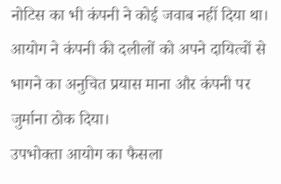नोटिस का भी कंपनी ने कोई जवाब नहीं दिया था। आयोग ने कंपनी की दलीलों को अपने दायित्वों से भागने का अनुचित प्रयास माना और कंपनी पर जुर्माना ठोक दिया।
उपभोक्ता आयोग का फैसला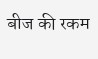बीज की रकम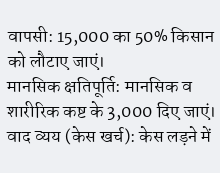वापसी: 15,000 का 50% किसान को लौटाए जाएं।
मानसिक क्षतिपूर्ति: मानसिक व शारीरिक कष्ट के 3,000 दिए जाएं।
वाद व्यय (केस खर्च): केस लड़ने में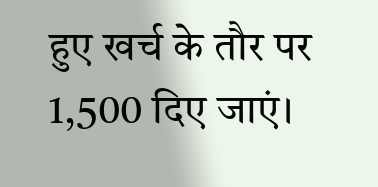हुए खर्च के तौर पर 1,500 दिए जाएं।